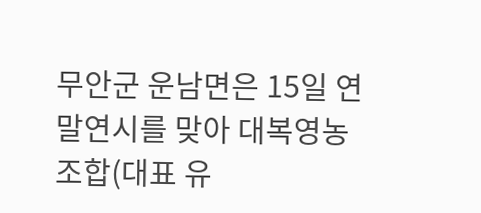무안군 운남면은 15일 연말연시를 맞아 대복영농조합(대표 유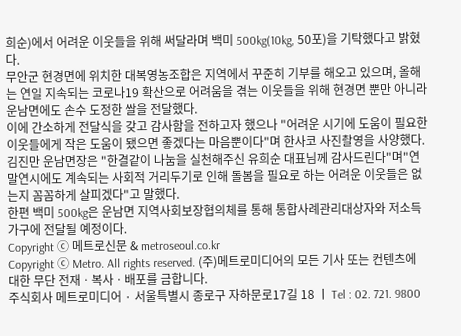희순)에서 어려운 이웃들을 위해 써달라며 백미 500kg(10kg, 50포)을 기탁했다고 밝혔다.
무안군 현경면에 위치한 대복영농조합은 지역에서 꾸준히 기부를 해오고 있으며, 올해는 연일 지속되는 코로나19 확산으로 어려움을 겪는 이웃들을 위해 현경면 뿐만 아니라 운남면에도 손수 도정한 쌀을 전달했다.
이에 간소하게 전달식을 갖고 감사함을 전하고자 했으나 "어려운 시기에 도움이 필요한 이웃들에게 작은 도움이 됐으면 좋겠다는 마음뿐이다"며 한사코 사진촬영을 사양했다.
김진만 운남면장은 "한결같이 나눔을 실천해주신 유희순 대표님께 감사드린다"며"연말연시에도 계속되는 사회적 거리두기로 인해 돌봄을 필요로 하는 어려운 이웃들은 없는지 꼼꼼하게 살피겠다"고 말했다.
한편 백미 500kg은 운남면 지역사회보장협의체를 통해 통합사례관리대상자와 저소득 가구에 전달될 예정이다.
Copyright ⓒ 메트로신문 & metroseoul.co.kr
Copyright ⓒ Metro. All rights reserved. (주)메트로미디어의 모든 기사 또는 컨텐츠에 대한 무단 전재ㆍ복사ㆍ배포를 금합니다.
주식회사 메트로미디어 · 서울특별시 종로구 자하문로17길 18 ㅣ Tel : 02. 721. 9800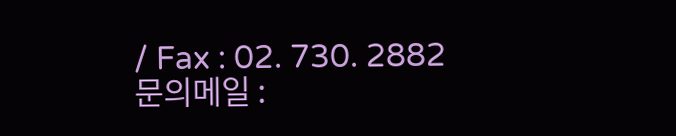/ Fax : 02. 730. 2882
문의메일 :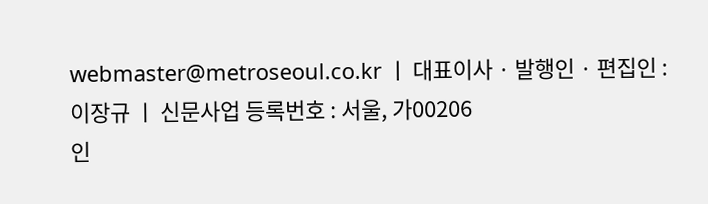webmaster@metroseoul.co.kr ㅣ 대표이사 · 발행인 · 편집인 : 이장규 ㅣ 신문사업 등록번호 : 서울, 가00206
인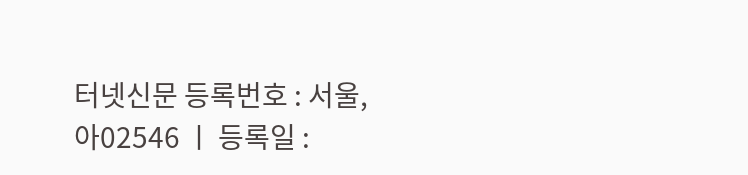터넷신문 등록번호 : 서울, 아02546 ㅣ 등록일 :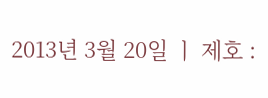2013년 3월 20일 ㅣ 제호 :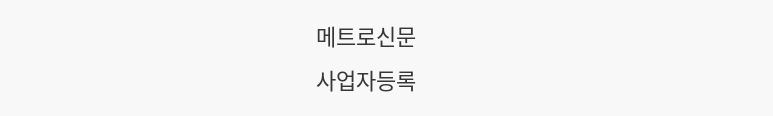메트로신문
사업자등록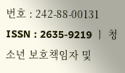번호 : 242-88-00131 ISSN : 2635-9219 ㅣ 청소년 보호책임자 및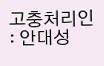고충처리인 : 안대성